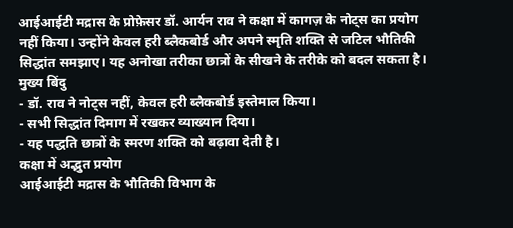आईआईटी मद्रास के प्रोफ़ेसर डॉ. आर्यन राव ने कक्षा में कागज़ के नोट्स का प्रयोग नहीं किया। उन्होंने केवल हरी ब्लैकबोर्ड और अपने स्मृति शक्ति से जटिल भौतिकी सिद्धांत समझाए। यह अनोखा तरीका छात्रों के सीखने के तरीके को बदल सकता है।
मुख्य बिंदु
- डॉ. राव ने नोट्स नहीं, केवल हरी ब्लैकबोर्ड इस्तेमाल किया।
- सभी सिद्धांत दिमाग में रखकर व्याख्यान दिया।
- यह पद्धति छात्रों के स्मरण शक्ति को बढ़ावा देती है।
कक्षा में अद्भुत प्रयोग
आईआईटी मद्रास के भौतिकी विभाग के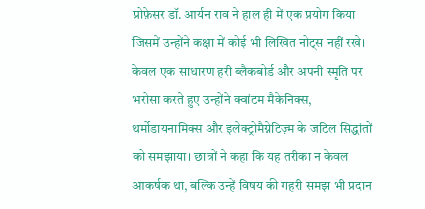प्रोफ़ेसर डॉ. आर्यन राव ने हाल ही में एक प्रयोग किया जिसमें उन्होंने कक्षा में कोई भी लिखित नोट्स नहीं रखे। केवल एक साधारण हरी ब्लैकबोर्ड और अपनी स्मृति पर भरोसा करते हुए उन्होंने क्वांटम मैकेनिक्स, थर्मोडायनामिक्स और इलेक्ट्रोमैग्नेटिज़्म के जटिल सिद्धांतों को समझाया। छात्रों ने कहा कि यह तरीका न केवल आकर्षक था, बल्कि उन्हें विषय की गहरी समझ भी प्रदान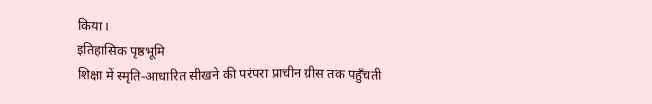किया।
इतिहासिक पृष्ठभूमि
शिक्षा में स्मृति-आधारित सीखने की परंपरा प्राचीन ग्रीस तक पहुँचती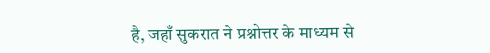है, जहाँ सुकरात ने प्रश्नोत्तर के माध्यम से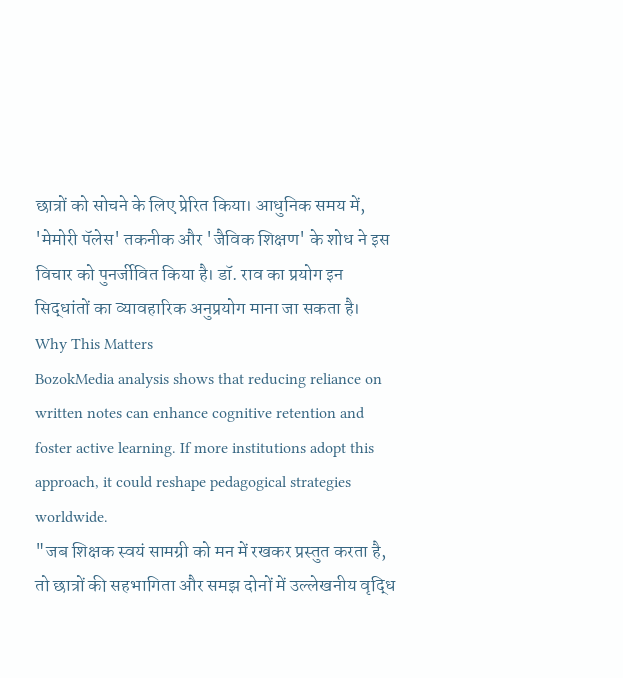छात्रों को सोचने के लिए प्रेरित किया। आधुनिक समय में, 'मेमोरी पॅलेस' तकनीक और 'जैविक शिक्षण' के शोध ने इस विचार को पुनर्जीवित किया है। डॉ. राव का प्रयोग इन सिद्धांतों का व्यावहारिक अनुप्रयोग माना जा सकता है।
Why This Matters
BozokMedia analysis shows that reducing reliance on written notes can enhance cognitive retention and foster active learning. If more institutions adopt this approach, it could reshape pedagogical strategies worldwide.
"जब शिक्षक स्वयं सामग्री को मन में रखकर प्रस्तुत करता है, तो छात्रों की सहभागिता और समझ दोनों में उल्लेखनीय वृद्धि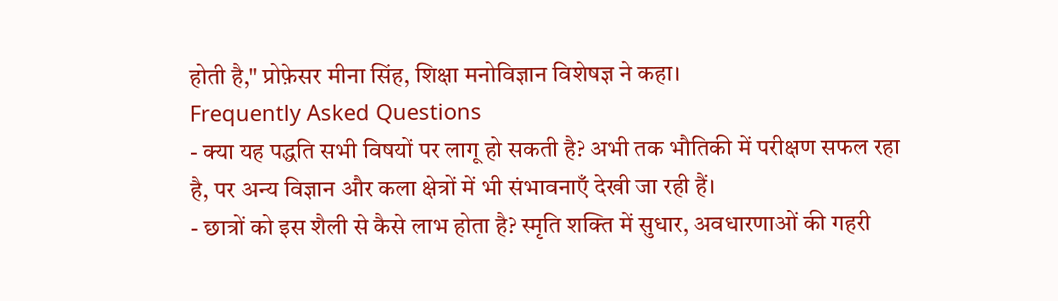होती है," प्रोफ़ेसर मीना सिंह, शिक्षा मनोविज्ञान विशेषज्ञ ने कहा।
Frequently Asked Questions
- क्या यह पद्धति सभी विषयों पर लागू हो सकती है? अभी तक भौतिकी में परीक्षण सफल रहा है, पर अन्य विज्ञान और कला क्षेत्रों में भी संभावनाएँ देखी जा रही हैं।
- छात्रों को इस शैली से कैसे लाभ होता है? स्मृति शक्ति में सुधार, अवधारणाओं की गहरी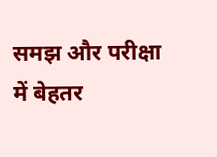समझ और परीक्षा में बेहतर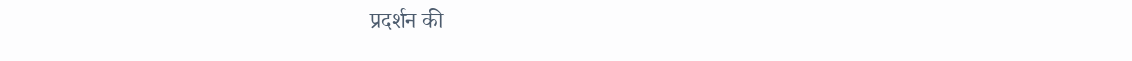प्रदर्शन की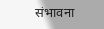संभावना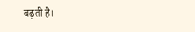बढ़ती है।